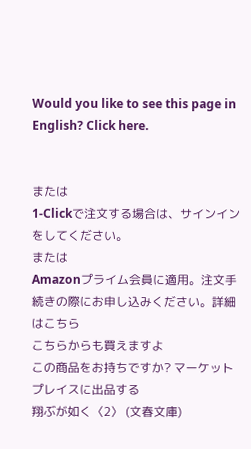Would you like to see this page in English? Click here.


または
1-Clickで注文する場合は、サインインをしてください。
または
Amazonプライム会員に適用。注文手続きの際にお申し込みください。詳細はこちら
こちらからも買えますよ
この商品をお持ちですか? マーケットプレイスに出品する
翔ぶが如く〈2〉 (文春文庫)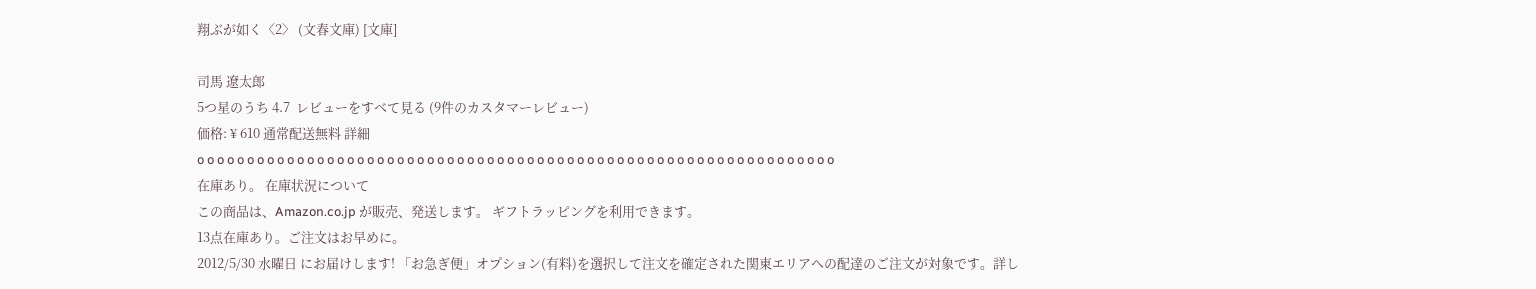翔ぶが如く〈2〉 (文春文庫) [文庫]

司馬 遼太郎
5つ星のうち 4.7  レビューをすべて見る (9件のカスタマーレビュー)
価格: ¥ 610 通常配送無料 詳細
o o o o o o o o o o o o o o o o o o o o o o o o o o o o o o o o o o o o o o o o o o o o o o o o o o o o o o o o o o o o o o o o
在庫あり。 在庫状況について
この商品は、Amazon.co.jp が販売、発送します。 ギフトラッピングを利用できます。
13点在庫あり。ご注文はお早めに。
2012/5/30 水曜日 にお届けします! 「お急ぎ便」オプション(有料)を選択して注文を確定された関東エリアへの配達のご注文が対象です。詳し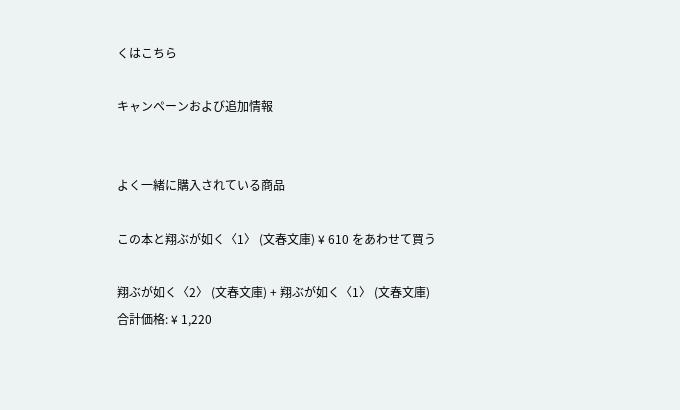くはこちら

キャンペーンおよび追加情報


よく一緒に購入されている商品

この本と翔ぶが如く〈1〉 (文春文庫) ¥ 610 をあわせて買う

翔ぶが如く〈2〉 (文春文庫) + 翔ぶが如く〈1〉 (文春文庫)
合計価格: ¥ 1,220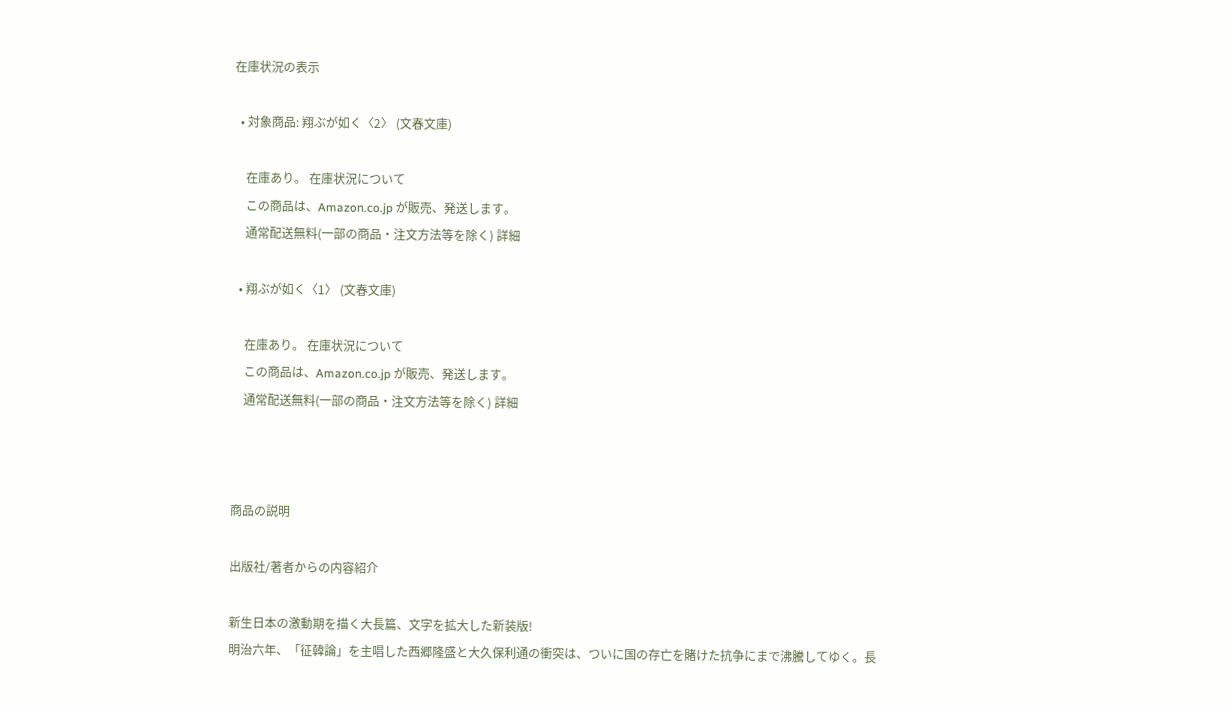在庫状況の表示

  • 対象商品: 翔ぶが如く〈2〉 (文春文庫)

    在庫あり。 在庫状況について
    この商品は、Amazon.co.jp が販売、発送します。
    通常配送無料(一部の商品・注文方法等を除く) 詳細

  • 翔ぶが如く〈1〉 (文春文庫)

    在庫あり。 在庫状況について
    この商品は、Amazon.co.jp が販売、発送します。
    通常配送無料(一部の商品・注文方法等を除く) 詳細



商品の説明

出版社/著者からの内容紹介

新生日本の激動期を描く大長篇、文字を拡大した新装版!
明治六年、「征韓論」を主唱した西郷隆盛と大久保利通の衝突は、ついに国の存亡を賭けた抗争にまで沸騰してゆく。長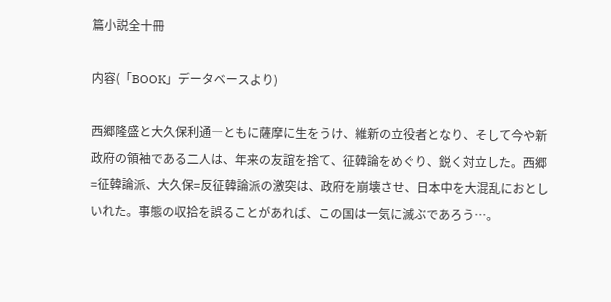篇小説全十冊

内容(「BOOK」データベースより)

西郷隆盛と大久保利通―ともに薩摩に生をうけ、維新の立役者となり、そして今や新政府の領袖である二人は、年来の友誼を捨て、征韓論をめぐり、鋭く対立した。西郷=征韓論派、大久保=反征韓論派の激突は、政府を崩壊させ、日本中を大混乱におとしいれた。事態の収拾を誤ることがあれば、この国は一気に滅ぶであろう…。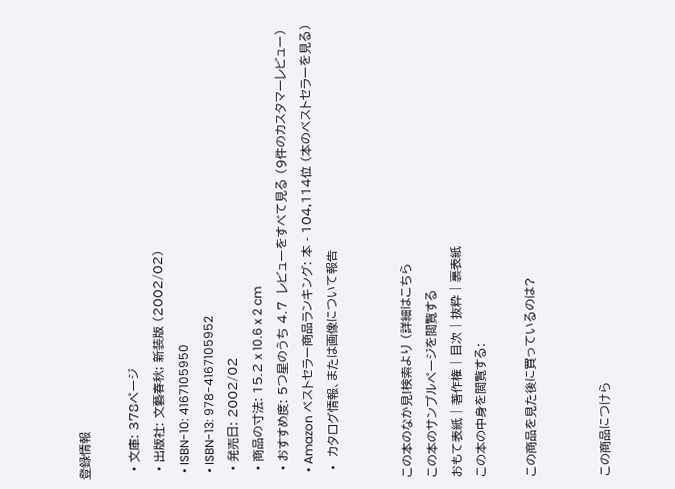登録情報

  • 文庫: 378ページ
  • 出版社: 文藝春秋; 新装版 (2002/02)
  • ISBN-10: 4167105950
  • ISBN-13: 978-4167105952
  • 発売日: 2002/02
  • 商品の寸法: 15.2 x 10.6 x 2 cm
  • おすすめ度: 5つ星のうち 4.7  レビューをすべて見る (9件のカスタマーレビュー)
  • Amazon ベストセラー商品ランキング: 本 - 104,114位 (本のベストセラーを見る)
  •  カタログ情報、または画像について報告


この本のなか見!検索より (詳細はこちら
この本のサンプルページを閲覧する
おもて表紙 | 著作権 | 目次 | 抜粋 | 裏表紙
この本の中身を閲覧する:

この商品を見た後に買っているのは?


この商品につけら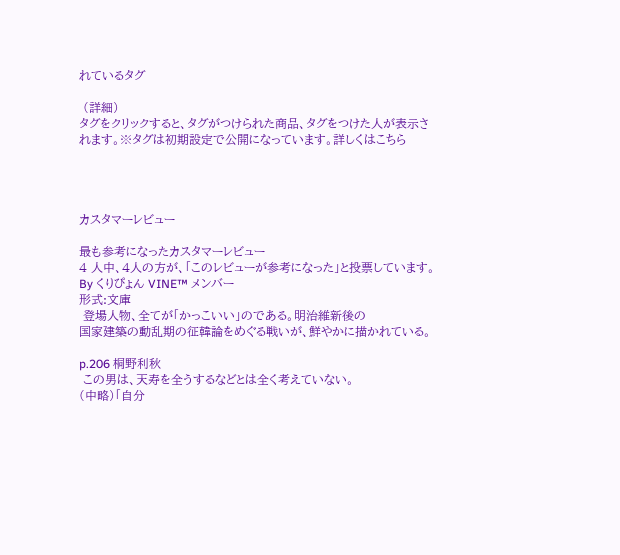れているタグ

 (詳細)
タグをクリックすると、タグがつけられた商品、タグをつけた人が表示されます。※タグは初期設定で公開になっています。詳しくはこちら




カスタマーレビュー

最も参考になったカスタマーレビュー
4 人中、4人の方が、「このレビューが参考になった」と投票しています。
By くりぴょん VINE™ メンバー
形式:文庫
 登場人物、全てが「かっこいい」のである。明治維新後の
国家建築の動乱期の征韓論をめぐる戦いが、鮮やかに描かれている。

p.206 桐野利秋
 この男は、天寿を全うするなどとは全く考えていない。
(中略)「自分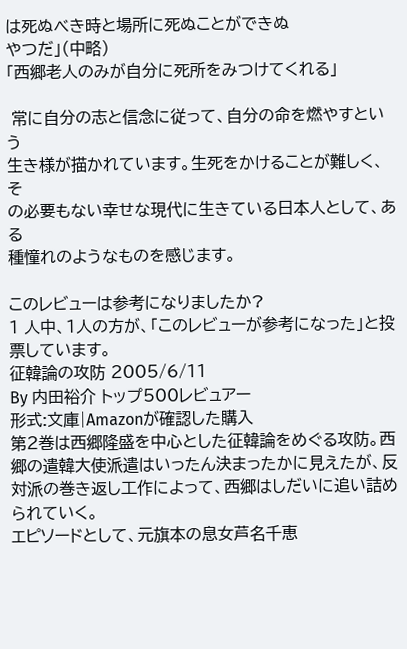は死ぬべき時と場所に死ぬことができぬ
やつだ」(中略)
「西郷老人のみが自分に死所をみつけてくれる」

 常に自分の志と信念に従って、自分の命を燃やすという
生き様が描かれています。生死をかけることが難しく、そ
の必要もない幸せな現代に生きている日本人として、ある
種憧れのようなものを感じます。

このレビューは参考になりましたか?
1 人中、1人の方が、「このレビューが参考になった」と投票しています。
征韓論の攻防 2005/6/11
By 内田裕介 トップ500レビュアー
形式:文庫|Amazonが確認した購入
第2巻は西郷隆盛を中心とした征韓論をめぐる攻防。西郷の遣韓大使派遣はいったん決まったかに見えたが、反対派の巻き返し工作によって、西郷はしだいに追い詰められていく。
エピソードとして、元旗本の息女芦名千恵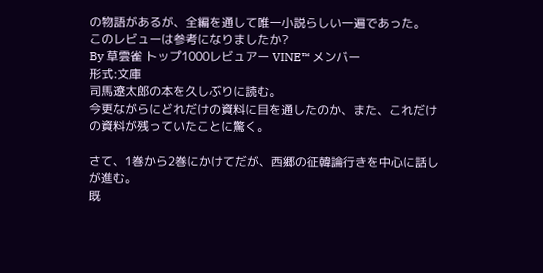の物語があるが、全編を通して唯一小説らしい一遍であった。
このレビューは参考になりましたか?
By 草雲雀 トップ1000レビュアー VINE™ メンバー
形式:文庫
司馬遼太郎の本を久しぶりに読む。
今更ながらにどれだけの資料に目を通したのか、また、これだけの資料が残っていたことに驚く。

さて、1巻から2巻にかけてだが、西郷の征韓論行きを中心に話しが進む。
既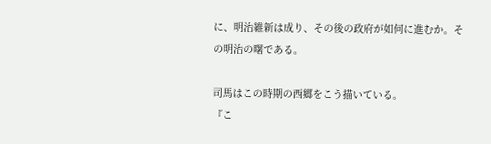に、明治維新は成り、その後の政府が如何に進むか。その明治の曙である。

司馬はこの時期の西郷をこう描いている。
『こ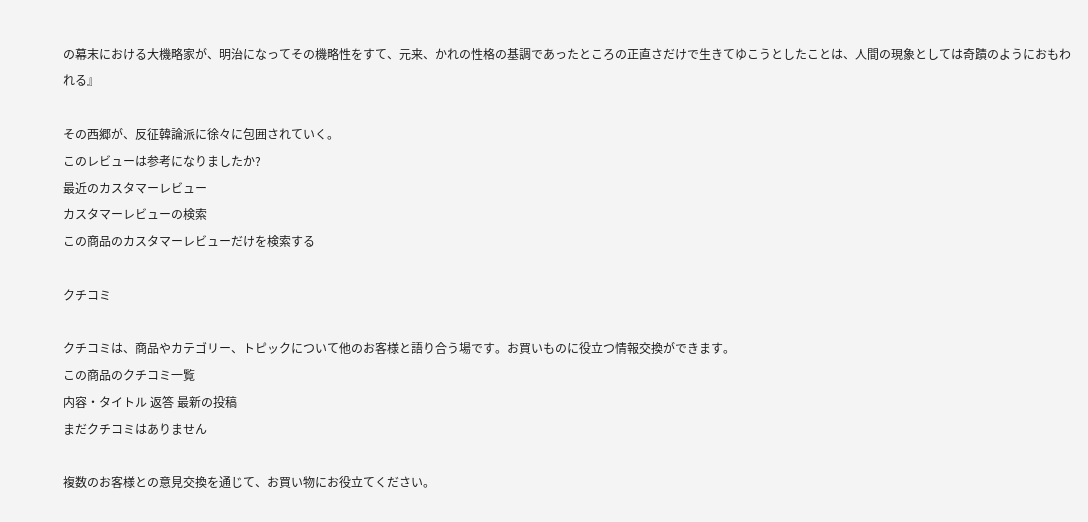の幕末における大機略家が、明治になってその機略性をすて、元来、かれの性格の基調であったところの正直さだけで生きてゆこうとしたことは、人間の現象としては奇蹟のようにおもわれる』

その西郷が、反征韓論派に徐々に包囲されていく。
このレビューは参考になりましたか?
最近のカスタマーレビュー
カスタマーレビューの検索
この商品のカスタマーレビューだけを検索する

クチコミ

クチコミは、商品やカテゴリー、トピックについて他のお客様と語り合う場です。お買いものに役立つ情報交換ができます。
この商品のクチコミ一覧
内容・タイトル 返答 最新の投稿
まだクチコミはありません

複数のお客様との意見交換を通じて、お買い物にお役立てください。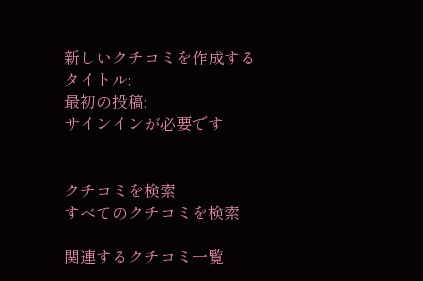新しいクチコミを作成する
タイトル:
最初の投稿:
サインインが必要です


クチコミを検索
すべてのクチコミを検索

関連するクチコミ一覧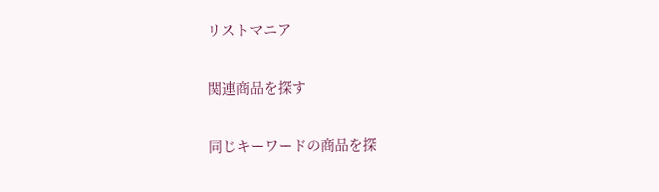リストマニア


関連商品を探す


同じキーワードの商品を探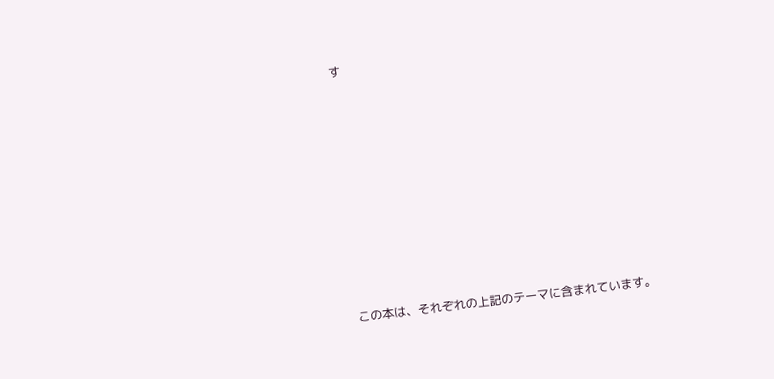す










この本は、それぞれの上記のテーマに含まれています。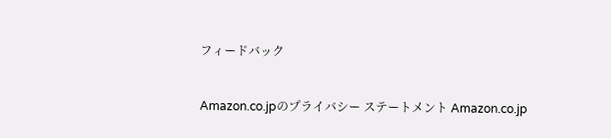フィードバック


Amazon.co.jpのプライバシー ステートメント Amazon.co.jp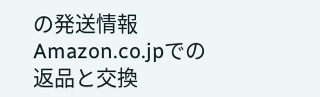の発送情報 Amazon.co.jpでの返品と交換